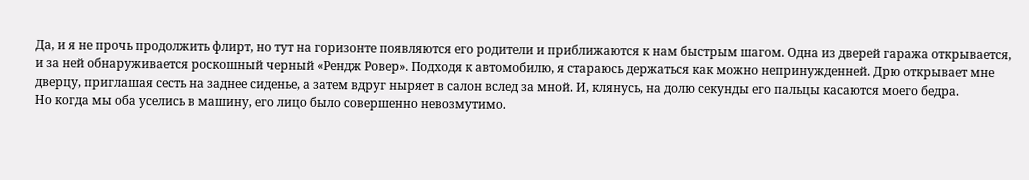Да, и я не прочь продолжить флирт, но тут на горизонте появляются его родители и приближаются к нам быстрым шагом. Одна из дверей гаража открывается, и за ней обнаруживается роскошный черный «Рендж Ровер». Подходя к автомобилю, я стараюсь держаться как можно непринужденней. Дрю открывает мне дверцу, приглашая сесть на заднее сиденье, а затем вдруг ныряет в салон вслед за мной. И, клянусь, на долю секунды его пальцы касаются моего бедра.
Но когда мы оба уселись в машину, его лицо было совершенно невозмутимо.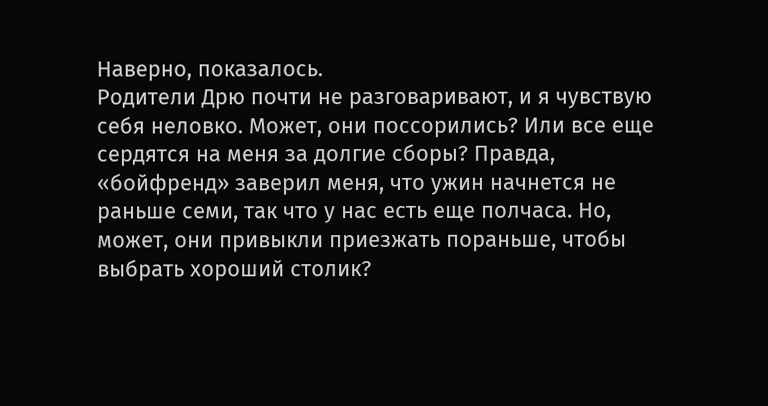Наверно, показалось.
Родители Дрю почти не разговаривают, и я чувствую себя неловко. Может, они поссорились? Или все еще сердятся на меня за долгие сборы? Правда, «бойфренд» заверил меня, что ужин начнется не раньше семи, так что у нас есть еще полчаса. Но, может, они привыкли приезжать пораньше, чтобы выбрать хороший столик?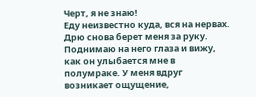Черт, я не знаю!
Еду неизвестно куда, вся на нервах.
Дрю снова берет меня за руку. Поднимаю на него глаза и вижу, как он улыбается мне в полумраке. У меня вдруг возникает ощущение,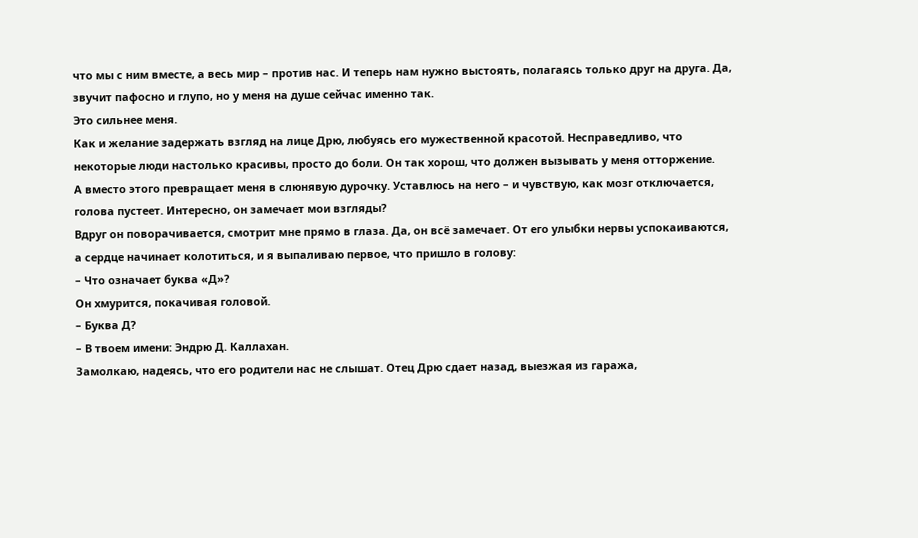что мы с ним вместе, а весь мир – против нас. И теперь нам нужно выстоять, полагаясь только друг на друга. Да, звучит пафосно и глупо, но у меня на душе сейчас именно так.
Это сильнее меня.
Как и желание задержать взгляд на лице Дрю, любуясь его мужественной красотой. Несправедливо, что некоторые люди настолько красивы, просто до боли. Он так хорош, что должен вызывать у меня отторжение.
А вместо этого превращает меня в слюнявую дурочку. Уставлюсь на него – и чувствую, как мозг отключается, голова пустеет. Интересно, он замечает мои взгляды?
Вдруг он поворачивается, смотрит мне прямо в глаза. Да, он всё замечает. От его улыбки нервы успокаиваются, а сердце начинает колотиться, и я выпаливаю первое, что пришло в голову:
– Что означает буква «Д»?
Он хмурится, покачивая головой.
– Буква Д?
– В твоем имени: Эндрю Д. Каллахан.
Замолкаю, надеясь, что его родители нас не слышат. Отец Дрю сдает назад, выезжая из гаража,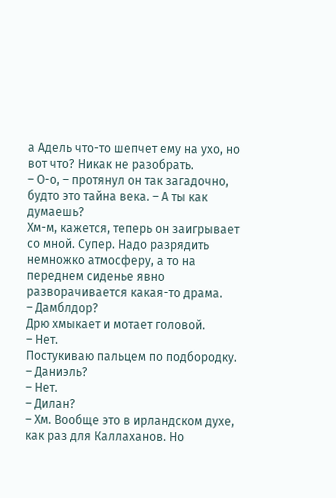а Адель что-то шепчет ему на ухо, но вот что? Никак не разобрать.
– О-о, – протянул он так загадочно, будто это тайна века. – А ты как думаешь?
Хм-м, кажется, теперь он заигрывает со мной. Супер. Надо разрядить немножко атмосферу, а то на переднем сиденье явно разворачивается какая-то драма.
– Дамблдор?
Дрю хмыкает и мотает головой.
– Нет.
Постукиваю пальцем по подбородку.
– Даниэль?
– Нет.
– Дилан?
– Хм. Вообще это в ирландском духе, как раз для Каллаханов. Но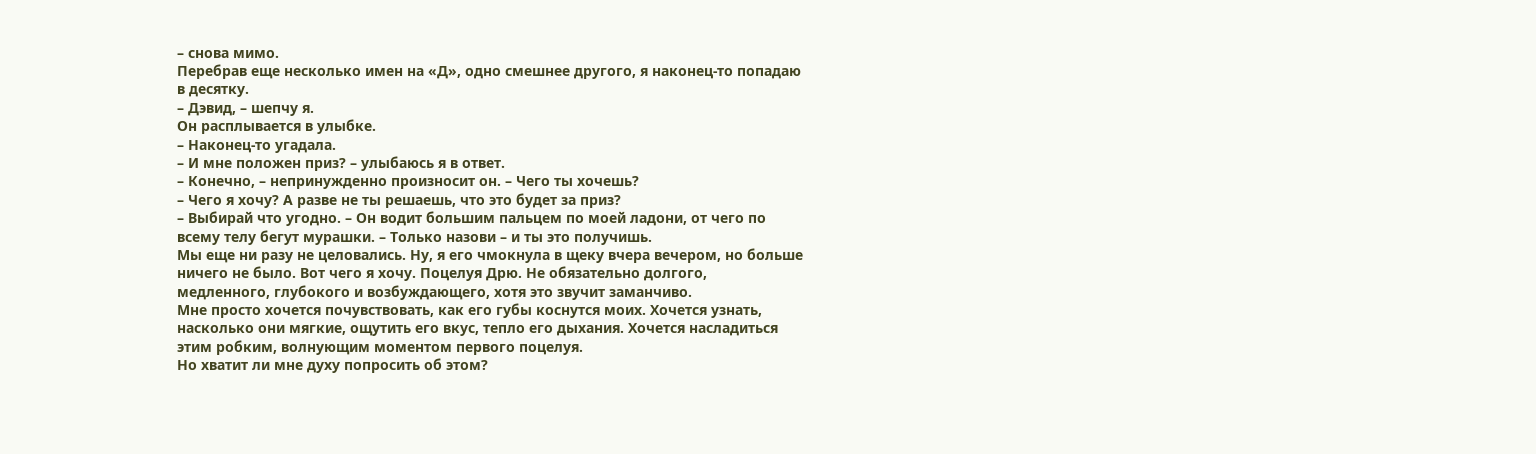– снова мимо.
Перебрав еще несколько имен на «Д», одно смешнее другого, я наконец-то попадаю в десятку.
– Дэвид, – шепчу я.
Он расплывается в улыбке.
– Наконец-то угадала.
– И мне положен приз? – улыбаюсь я в ответ.
– Конечно, – непринужденно произносит он. – Чего ты хочешь?
– Чего я хочу? А разве не ты решаешь, что это будет за приз?
– Выбирай что угодно. – Он водит большим пальцем по моей ладони, от чего по всему телу бегут мурашки. – Только назови – и ты это получишь.
Мы еще ни разу не целовались. Ну, я его чмокнула в щеку вчера вечером, но больше ничего не было. Вот чего я хочу. Поцелуя Дрю. Не обязательно долгого, медленного, глубокого и возбуждающего, хотя это звучит заманчиво.
Мне просто хочется почувствовать, как его губы коснутся моих. Хочется узнать, насколько они мягкие, ощутить его вкус, тепло его дыхания. Хочется насладиться этим робким, волнующим моментом первого поцелуя.
Но хватит ли мне духу попросить об этом?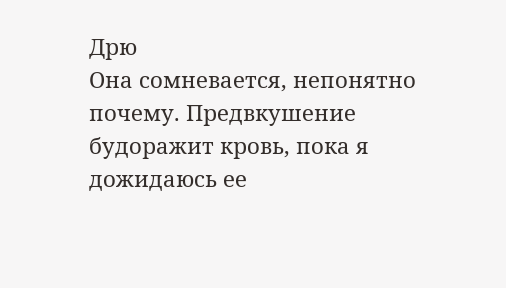Дрю
Она сомневается, непонятно почему. Предвкушение будоражит кровь, пока я дожидаюсь ее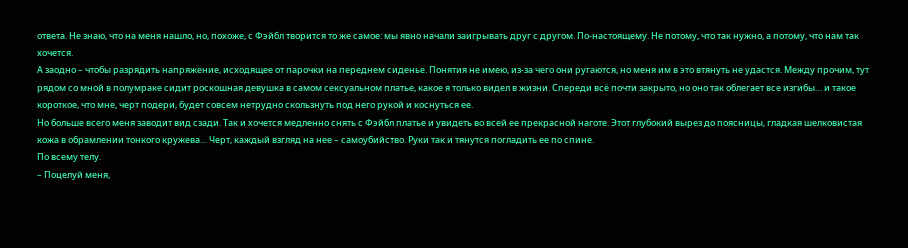ответа. Не знаю, что на меня нашло, но, похоже, с Фэйбл творится то же самое: мы явно начали заигрывать друг с другом. По-настоящему. Не потому, что так нужно, а потому, что нам так хочется.
А заодно – чтобы разрядить напряжение, исходящее от парочки на переднем сиденье. Понятия не имею, из-за чего они ругаются, но меня им в это втянуть не удастся. Между прочим, тут рядом со мной в полумраке сидит роскошная девушка в самом сексуальном платье, какое я только видел в жизни. Спереди всё почти закрыто, но оно так облегает все изгибы… и такое короткое, что мне, черт подери, будет совсем нетрудно скользнуть под него рукой и коснуться ее.
Но больше всего меня заводит вид сзади. Так и хочется медленно снять с Фэйбл платье и увидеть во всей ее прекрасной наготе. Этот глубокий вырез до поясницы, гладкая шелковистая кожа в обрамлении тонкого кружева… Черт, каждый взгляд на нее – самоубийство. Руки так и тянутся погладить ее по спине.
По всему телу.
– Поцелуй меня,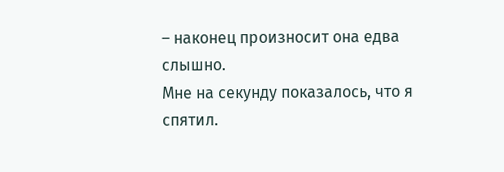– наконец произносит она едва слышно.
Мне на секунду показалось, что я спятил.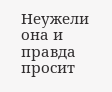Неужели она и правда просит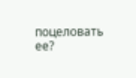поцеловать ее?